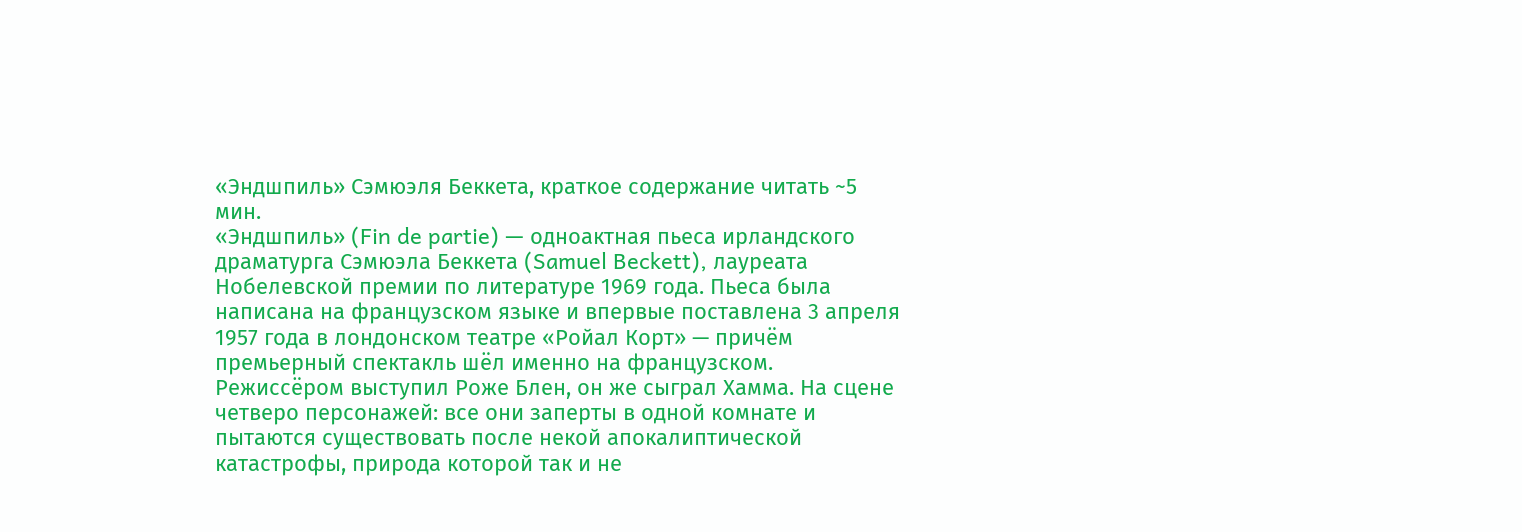«Эндшпиль» Сэмюэля Беккета, краткое содержание читать ~5 мин.
«Эндшпиль» (Fin de partie) — одноактная пьеса ирландского драматурга Сэмюэла Беккета (Samuel Beckett), лауреата Нобелевской премии по литературе 1969 года. Пьеса была написана на французском языке и впервые поставлена 3 апреля 1957 года в лондонском театре «Ройал Корт» — причём премьерный спектакль шёл именно на французском. Режиссёром выступил Роже Блен, он же сыграл Хамма. На сцене четверо персонажей: все они заперты в одной комнате и пытаются существовать после некой апокалиптической катастрофы, природа которой так и не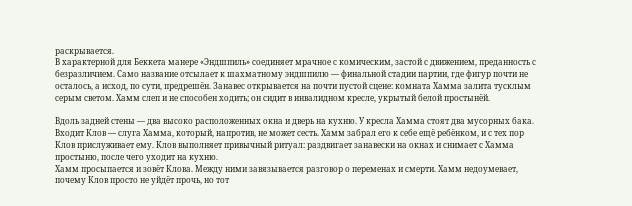раскрывается.
В характерной для Беккета манере «Эндшпиль» соединяет мрачное с комическим, застой с движением, преданность с безразличием. Само название отсылает к шахматному эндшпилю — финальной стадии партии, где фигур почти не осталось, а исход, по сути, предрешён. Занавес открывается на почти пустой сцене: комната Хамма залита тусклым серым светом. Хамм слеп и не способен ходить; он сидит в инвалидном кресле, укрытый белой простынёй.

Вдоль задней стены — два высоко расположенных окна и дверь на кухню. У кресла Хамма стоят два мусорных бака. Входит Клов — слуга Хамма, который, напротив, не может сесть. Хамм забрал его к себе ещё ребёнком, и с тех пор Клов прислуживает ему. Клов выполняет привычный ритуал: раздвигает занавески на окнах и снимает с Хамма простыню, после чего уходит на кухню.
Хамм просыпается и зовёт Клова. Между ними завязывается разговор о переменах и смерти. Хамм недоумевает, почему Клов просто не уйдёт прочь, но тот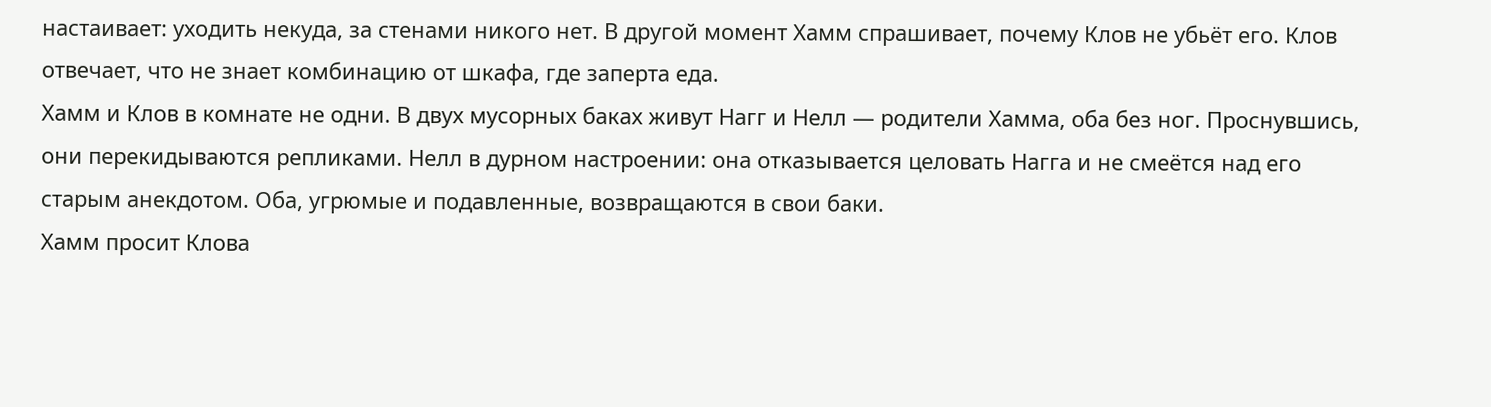настаивает: уходить некуда, за стенами никого нет. В другой момент Хамм спрашивает, почему Клов не убьёт его. Клов отвечает, что не знает комбинацию от шкафа, где заперта еда.
Хамм и Клов в комнате не одни. В двух мусорных баках живут Нагг и Нелл — родители Хамма, оба без ног. Проснувшись, они перекидываются репликами. Нелл в дурном настроении: она отказывается целовать Нагга и не смеётся над его старым анекдотом. Оба, угрюмые и подавленные, возвращаются в свои баки.
Хамм просит Клова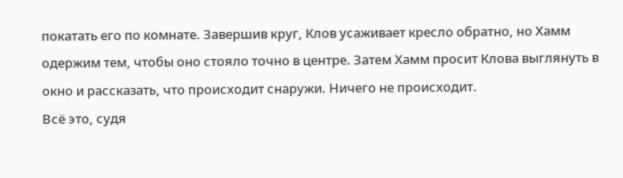покатать его по комнате. Завершив круг, Клов усаживает кресло обратно, но Хамм одержим тем, чтобы оно стояло точно в центре. Затем Хамм просит Клова выглянуть в окно и рассказать, что происходит снаружи. Ничего не происходит.
Всё это, судя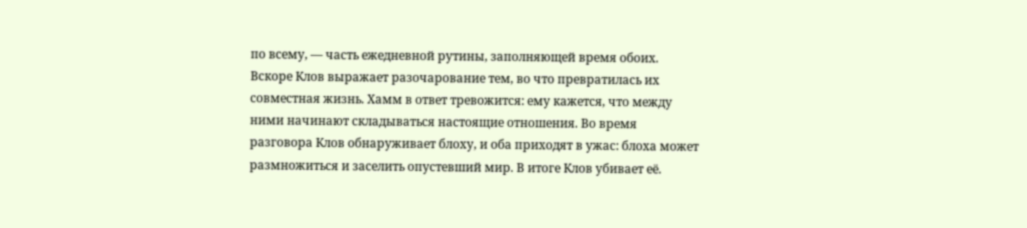по всему, — часть ежедневной рутины, заполняющей время обоих. Вскоре Клов выражает разочарование тем, во что превратилась их совместная жизнь. Хамм в ответ тревожится: ему кажется, что между ними начинают складываться настоящие отношения. Во время разговора Клов обнаруживает блоху, и оба приходят в ужас: блоха может размножиться и заселить опустевший мир. В итоге Клов убивает её.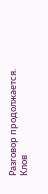Разговор продолжается. Клов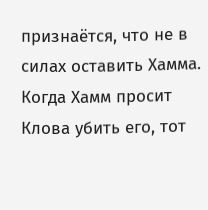признаётся, что не в силах оставить Хамма. Когда Хамм просит Клова убить его, тот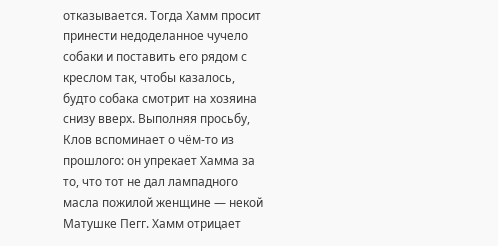отказывается. Тогда Хамм просит принести недоделанное чучело собаки и поставить его рядом с креслом так, чтобы казалось, будто собака смотрит на хозяина снизу вверх. Выполняя просьбу, Клов вспоминает о чём-то из прошлого: он упрекает Хамма за то, что тот не дал лампадного масла пожилой женщине — некой Матушке Пегг. Хамм отрицает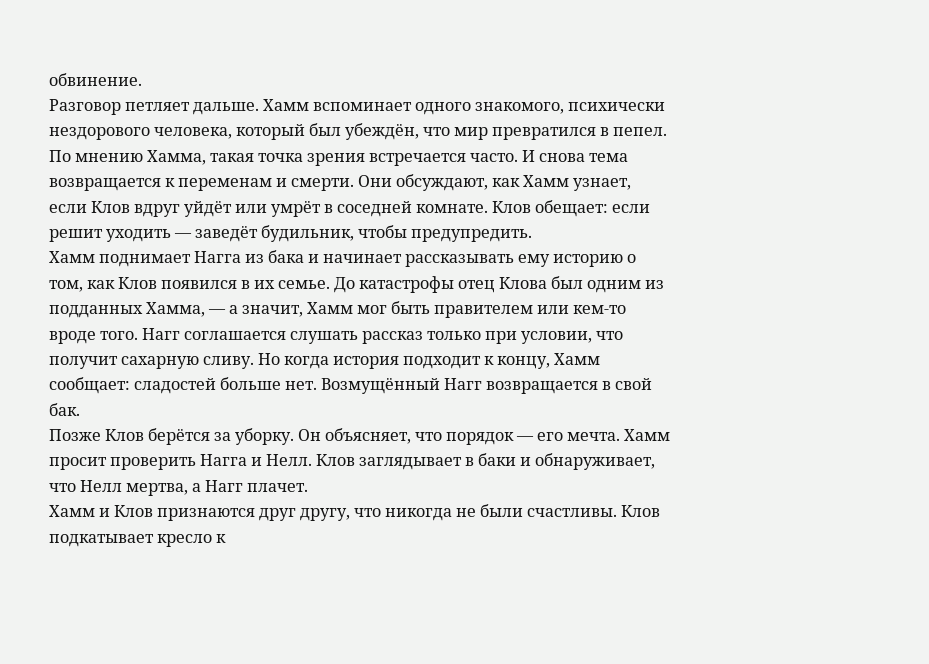обвинение.
Разговор петляет дальше. Хамм вспоминает одного знакомого, психически нездорового человека, который был убеждён, что мир превратился в пепел. По мнению Хамма, такая точка зрения встречается часто. И снова тема возвращается к переменам и смерти. Они обсуждают, как Хамм узнает, если Клов вдруг уйдёт или умрёт в соседней комнате. Клов обещает: если решит уходить — заведёт будильник, чтобы предупредить.
Хамм поднимает Нагга из бака и начинает рассказывать ему историю о том, как Клов появился в их семье. До катастрофы отец Клова был одним из подданных Хамма, — а значит, Хамм мог быть правителем или кем-то вроде того. Нагг соглашается слушать рассказ только при условии, что получит сахарную сливу. Но когда история подходит к концу, Хамм сообщает: сладостей больше нет. Возмущённый Нагг возвращается в свой бак.
Позже Клов берётся за уборку. Он объясняет, что порядок — его мечта. Хамм просит проверить Нагга и Нелл. Клов заглядывает в баки и обнаруживает, что Нелл мертва, а Нагг плачет.
Хамм и Клов признаются друг другу, что никогда не были счастливы. Клов подкатывает кресло к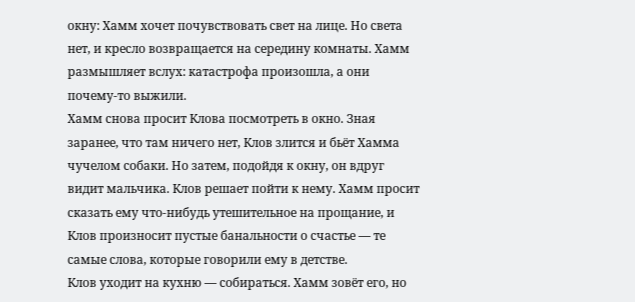окну: Хамм хочет почувствовать свет на лице. Но света нет, и кресло возвращается на середину комнаты. Хамм размышляет вслух: катастрофа произошла, а они почему-то выжили.
Хамм снова просит Клова посмотреть в окно. Зная заранее, что там ничего нет, Клов злится и бьёт Хамма чучелом собаки. Но затем, подойдя к окну, он вдруг видит мальчика. Клов решает пойти к нему. Хамм просит сказать ему что-нибудь утешительное на прощание, и Клов произносит пустые банальности о счастье — те самые слова, которые говорили ему в детстве.
Клов уходит на кухню — собираться. Хамм зовёт его, но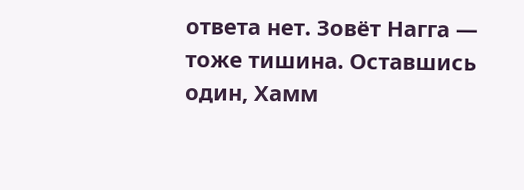ответа нет. Зовёт Нагга — тоже тишина. Оставшись один, Хамм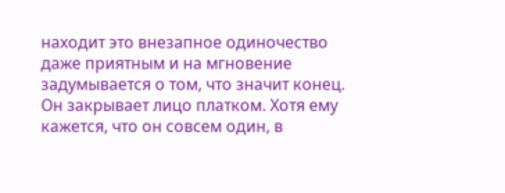находит это внезапное одиночество даже приятным и на мгновение задумывается о том, что значит конец. Он закрывает лицо платком. Хотя ему кажется, что он совсем один, в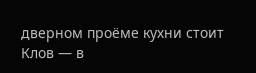дверном проёме кухни стоит Клов — в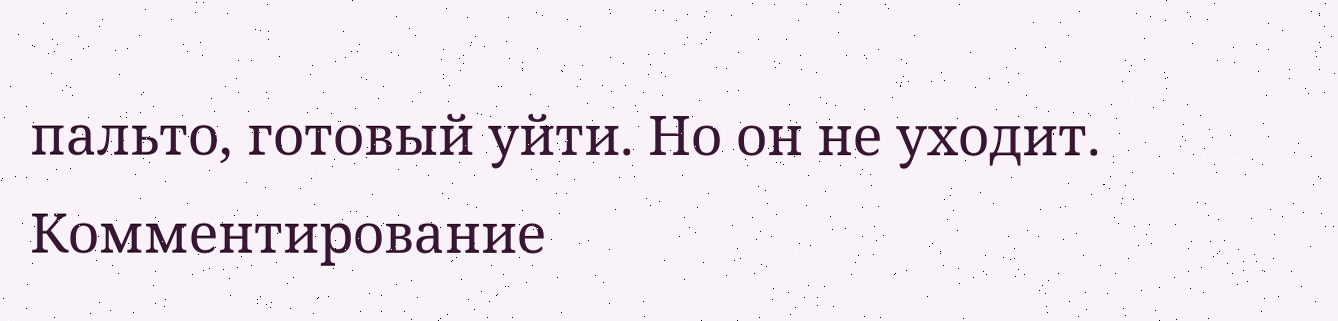пальто, готовый уйти. Но он не уходит.
Комментирование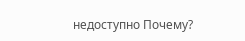недоступно Почему?